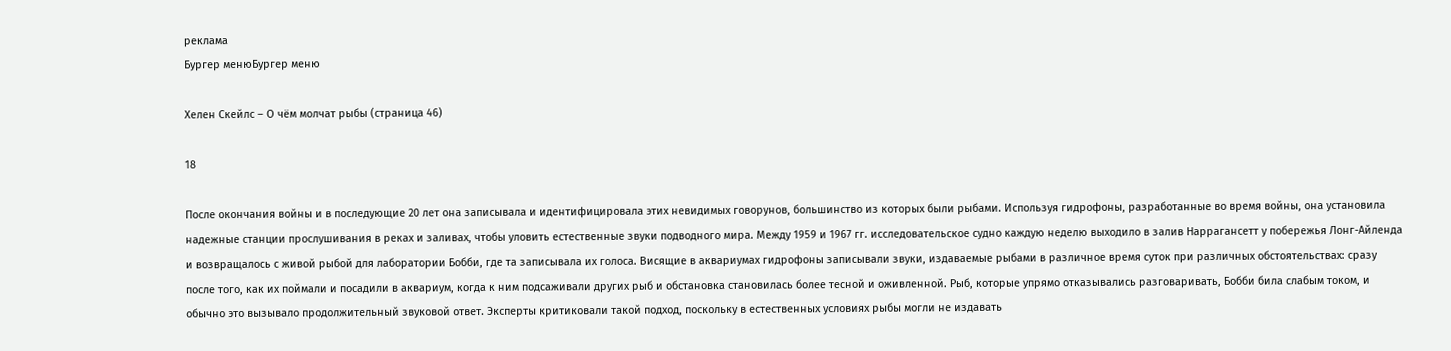реклама
Бургер менюБургер меню

Хелен Скейлс – О чём молчат рыбы (страница 46)

18

После окончания войны и в последующие 20 лет она записывала и идентифицировала этих невидимых говорунов, большинство из которых были рыбами. Используя гидрофоны, разработанные во время войны, она установила надежные станции прослушивания в реках и заливах, чтобы уловить естественные звуки подводного мира. Между 1959 и 1967 гг. исследовательское судно каждую неделю выходило в залив Наррагансетт у побережья Лонг-Айленда и возвращалось с живой рыбой для лаборатории Бобби, где та записывала их голоса. Висящие в аквариумах гидрофоны записывали звуки, издаваемые рыбами в различное время суток при различных обстоятельствах: сразу после того, как их поймали и посадили в аквариум, когда к ним подсаживали других рыб и обстановка становилась более тесной и оживленной. Рыб, которые упрямо отказывались разговаривать, Бобби била слабым током, и обычно это вызывало продолжительный звуковой ответ. Эксперты критиковали такой подход, поскольку в естественных условиях рыбы могли не издавать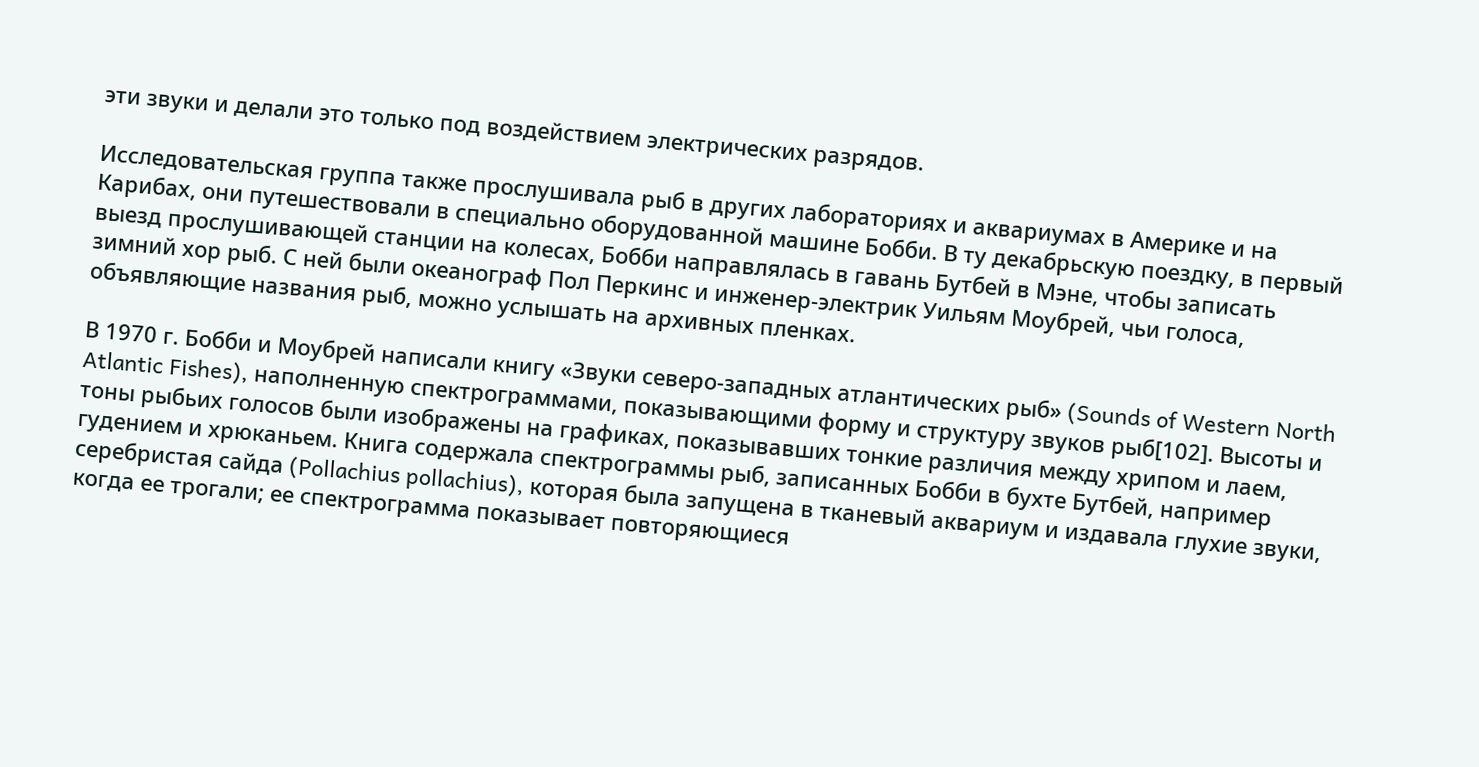эти звуки и делали это только под воздействием электрических разрядов.

Исследовательская группа также прослушивала рыб в других лабораториях и аквариумах в Америке и на Карибах, они путешествовали в специально оборудованной машине Бобби. В ту декабрьскую поездку, в первый выезд прослушивающей станции на колесах, Бобби направлялась в гавань Бутбей в Мэне, чтобы записать зимний хор рыб. С ней были океанограф Пол Перкинс и инженер-электрик Уильям Моубрей, чьи голоса, объявляющие названия рыб, можно услышать на архивных пленках.

В 1970 г. Бобби и Моубрей написали книгу «Звуки северо-западных атлантических рыб» (Sounds of Western North Atlantic Fishes), наполненную спектрограммами, показывающими форму и структуру звуков рыб[102]. Высоты и тоны рыбьих голосов были изображены на графиках, показывавших тонкие различия между хрипом и лаем, гудением и хрюканьем. Книга содержала спектрограммы рыб, записанных Бобби в бухте Бутбей, например серебристая сайда (Pollachius pollachius), которая была запущена в тканевый аквариум и издавала глухие звуки, когда ее трогали; ее спектрограмма показывает повторяющиеся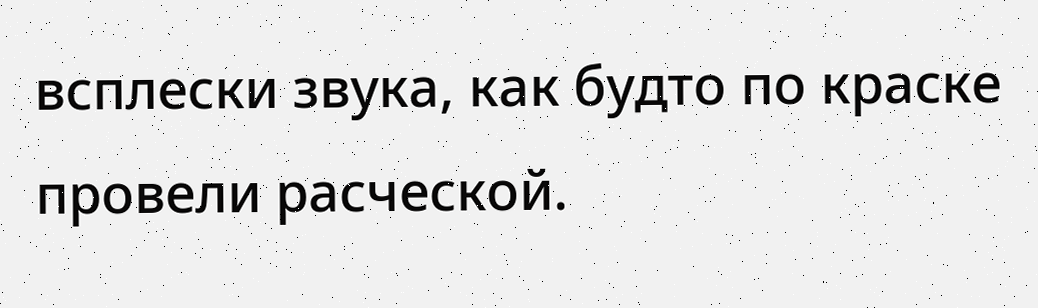всплески звука, как будто по краске провели расческой.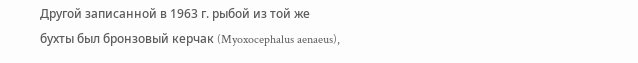Другой записанной в 1963 г. рыбой из той же бухты был бронзовый керчак (Myoxocephalus aenaeus),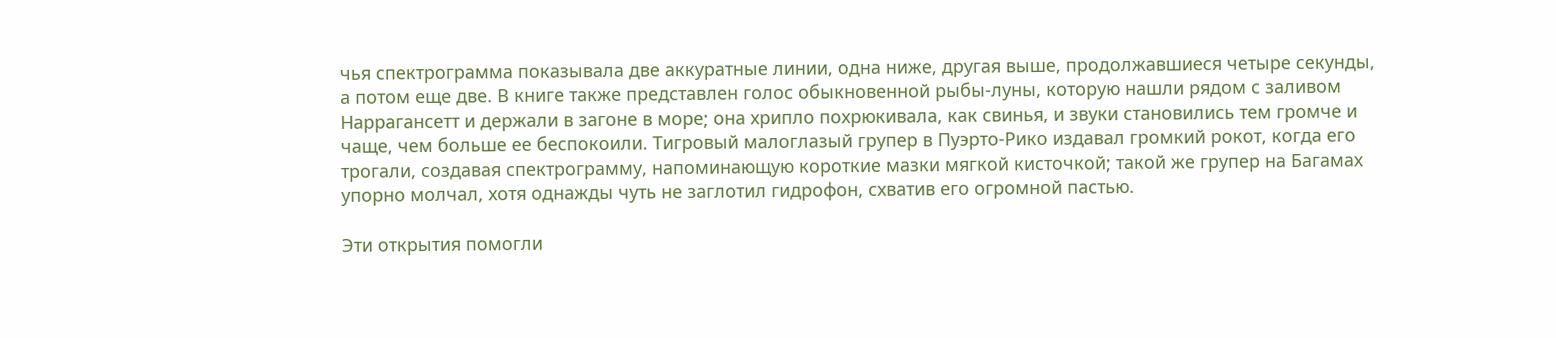чья спектрограмма показывала две аккуратные линии, одна ниже, другая выше, продолжавшиеся четыре секунды, а потом еще две. В книге также представлен голос обыкновенной рыбы-луны, которую нашли рядом с заливом Наррагансетт и держали в загоне в море; она хрипло похрюкивала, как свинья, и звуки становились тем громче и чаще, чем больше ее беспокоили. Тигровый малоглазый групер в Пуэрто-Рико издавал громкий рокот, когда его трогали, создавая спектрограмму, напоминающую короткие мазки мягкой кисточкой; такой же групер на Багамах упорно молчал, хотя однажды чуть не заглотил гидрофон, схватив его огромной пастью.

Эти открытия помогли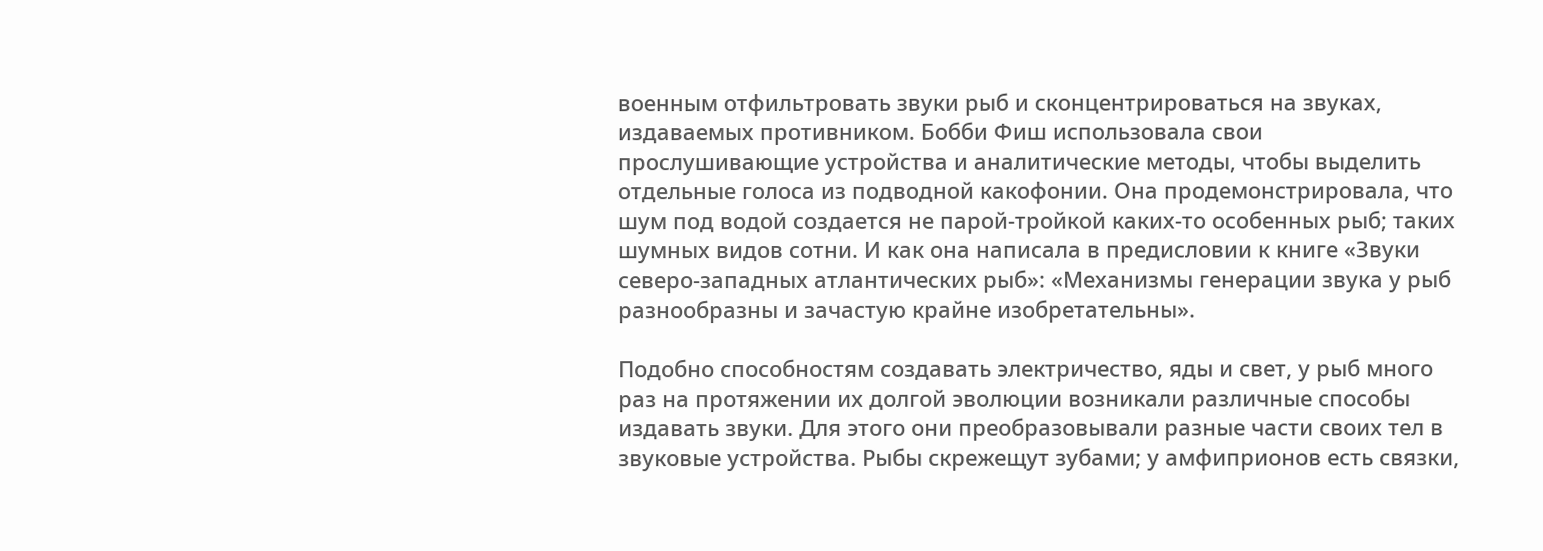военным отфильтровать звуки рыб и сконцентрироваться на звуках, издаваемых противником. Бобби Фиш использовала свои прослушивающие устройства и аналитические методы, чтобы выделить отдельные голоса из подводной какофонии. Она продемонстрировала, что шум под водой создается не парой-тройкой каких-то особенных рыб; таких шумных видов сотни. И как она написала в предисловии к книге «Звуки северо-западных атлантических рыб»: «Механизмы генерации звука у рыб разнообразны и зачастую крайне изобретательны».

Подобно способностям создавать электричество, яды и свет, у рыб много раз на протяжении их долгой эволюции возникали различные способы издавать звуки. Для этого они преобразовывали разные части своих тел в звуковые устройства. Рыбы скрежещут зубами; у амфиприонов есть связки,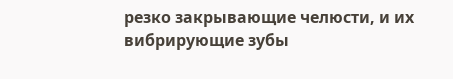резко закрывающие челюсти, и их вибрирующие зубы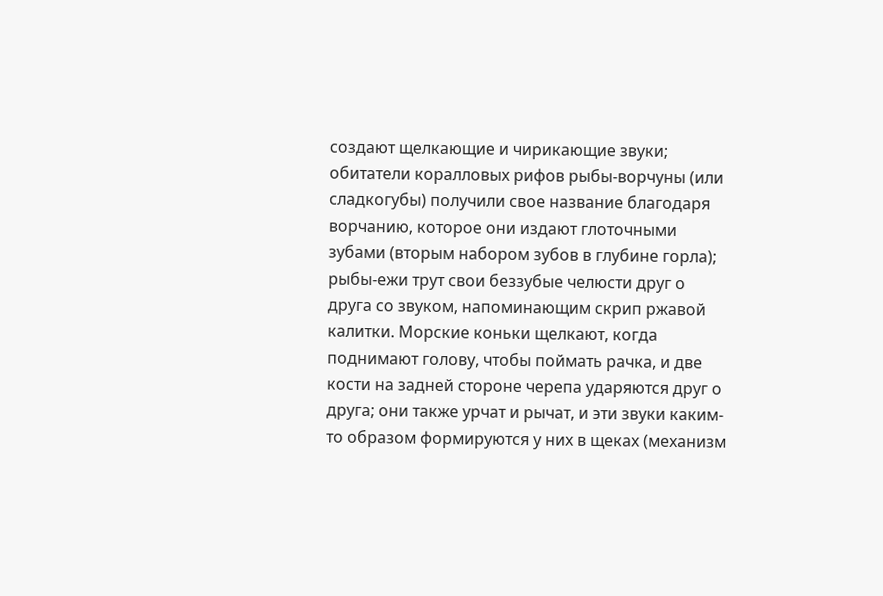создают щелкающие и чирикающие звуки; обитатели коралловых рифов рыбы-ворчуны (или сладкогубы) получили свое название благодаря ворчанию, которое они издают глоточными зубами (вторым набором зубов в глубине горла); рыбы-ежи трут свои беззубые челюсти друг о друга со звуком, напоминающим скрип ржавой калитки. Морские коньки щелкают, когда поднимают голову, чтобы поймать рачка, и две кости на задней стороне черепа ударяются друг о друга; они также урчат и рычат, и эти звуки каким-то образом формируются у них в щеках (механизм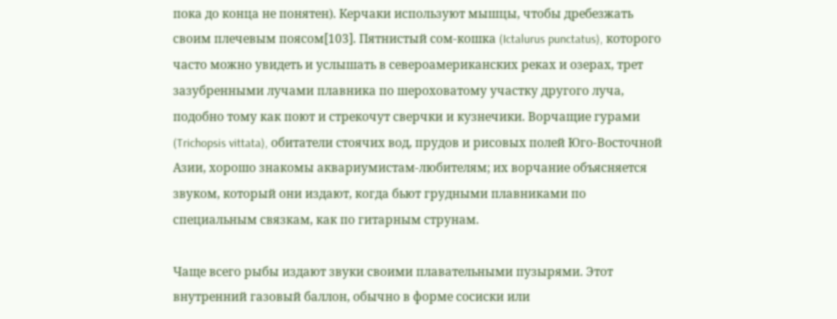пока до конца не понятен). Керчаки используют мышцы, чтобы дребезжать своим плечевым поясом[103]. Пятнистый сом-кошка (Ictalurus punctatus), которого часто можно увидеть и услышать в североамериканских реках и озерах, трет зазубренными лучами плавника по шероховатому участку другого луча, подобно тому как поют и стрекочут сверчки и кузнечики. Ворчащие гурами (Trichopsis vittata), обитатели стоячих вод, прудов и рисовых полей Юго-Восточной Азии, хорошо знакомы аквариумистам-любителям; их ворчание объясняется звуком, который они издают, когда бьют грудными плавниками по специальным связкам, как по гитарным струнам.

Чаще всего рыбы издают звуки своими плавательными пузырями. Этот внутренний газовый баллон, обычно в форме сосиски или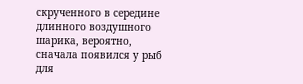скрученного в середине длинного воздушного шарика, вероятно, сначала появился у рыб для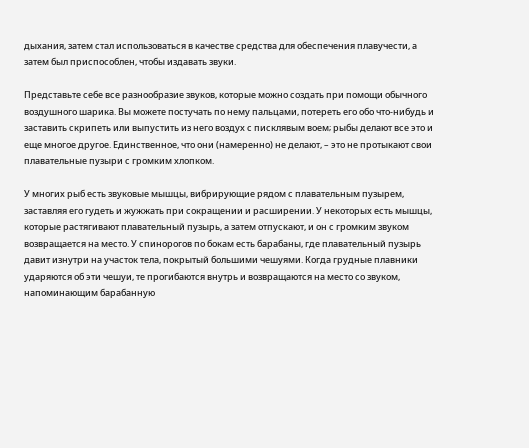дыхания, затем стал использоваться в качестве средства для обеспечения плавучести, а затем был приспособлен, чтобы издавать звуки.

Представьте себе все разнообразие звуков, которые можно создать при помощи обычного воздушного шарика. Вы можете постучать по нему пальцами, потереть его обо что-нибудь и заставить скрипеть или выпустить из него воздух с писклявым воем; рыбы делают все это и еще многое другое. Единственное, что они (намеренно) не делают, – это не протыкают свои плавательные пузыри с громким хлопком.

У многих рыб есть звуковые мышцы, вибрирующие рядом с плавательным пузырем, заставляя его гудеть и жужжать при сокращении и расширении. У некоторых есть мышцы, которые растягивают плавательный пузырь, а затем отпускают, и он с громким звуком возвращается на место. У спинорогов по бокам есть барабаны, где плавательный пузырь давит изнутри на участок тела, покрытый большими чешуями. Когда грудные плавники ударяются об эти чешуи, те прогибаются внутрь и возвращаются на место со звуком, напоминающим барабанную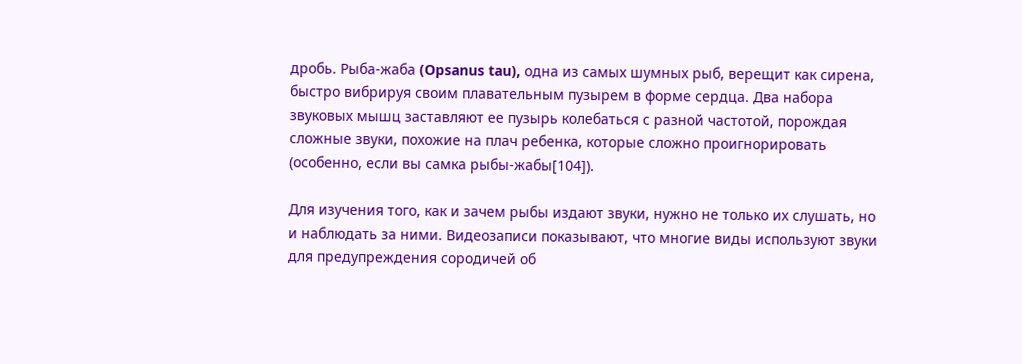дробь. Рыба-жаба (Opsanus tau), одна из самых шумных рыб, верещит как сирена, быстро вибрируя своим плавательным пузырем в форме сердца. Два набора звуковых мышц заставляют ее пузырь колебаться с разной частотой, порождая сложные звуки, похожие на плач ребенка, которые сложно проигнорировать (особенно, если вы самка рыбы-жабы[104]).

Для изучения того, как и зачем рыбы издают звуки, нужно не только их слушать, но и наблюдать за ними. Видеозаписи показывают, что многие виды используют звуки для предупреждения сородичей об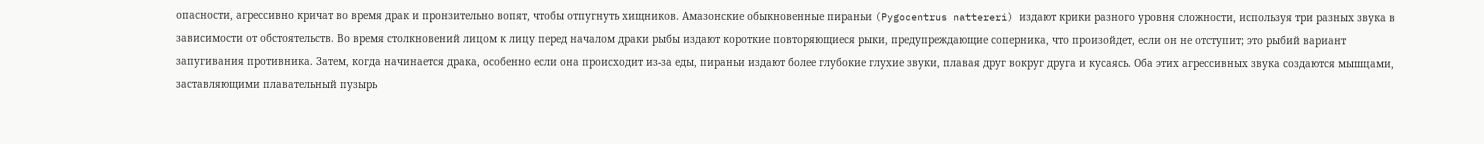опасности, агрессивно кричат во время драк и пронзительно вопят, чтобы отпугнуть хищников. Амазонские обыкновенные пираньи (Pygocentrus nattereri) издают крики разного уровня сложности, используя три разных звука в зависимости от обстоятельств. Во время столкновений лицом к лицу перед началом драки рыбы издают короткие повторяющиеся рыки, предупреждающие соперника, что произойдет, если он не отступит; это рыбий вариант запугивания противника. Затем, когда начинается драка, особенно если она происходит из-за еды, пираньи издают более глубокие глухие звуки, плавая друг вокруг друга и кусаясь. Оба этих агрессивных звука создаются мышцами, заставляющими плавательный пузырь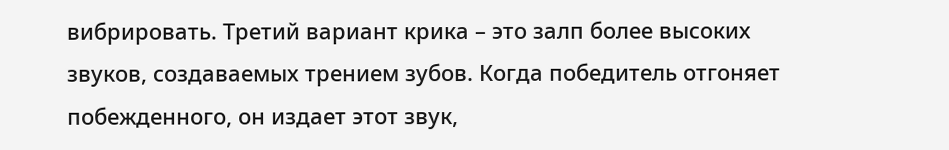вибрировать. Третий вариант крика – это залп более высоких звуков, создаваемых трением зубов. Когда победитель отгоняет побежденного, он издает этот звук,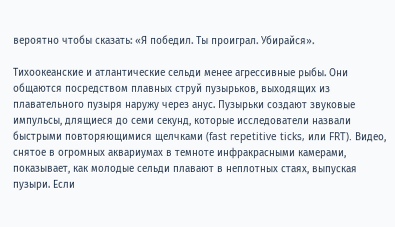вероятно чтобы сказать: «Я победил. Ты проиграл. Убирайся».

Тихоокеанские и атлантические сельди менее агрессивные рыбы. Они общаются посредством плавных струй пузырьков, выходящих из плавательного пузыря наружу через анус. Пузырьки создают звуковые импульсы, длящиеся до семи секунд, которые исследователи назвали быстрыми повторяющимися щелчками (fast repetitive ticks, или FRT). Видео, снятое в огромных аквариумах в темноте инфракрасными камерами, показывает, как молодые сельди плавают в неплотных стаях, выпуская пузыри. Если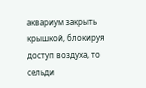аквариум закрыть крышкой, блокируя доступ воздуха, то сельди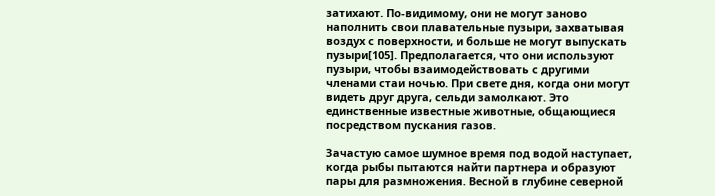затихают. По-видимому, они не могут заново наполнить свои плавательные пузыри, захватывая воздух с поверхности, и больше не могут выпускать пузыри[105]. Предполагается, что они используют пузыри, чтобы взаимодействовать с другими членами стаи ночью. При свете дня, когда они могут видеть друг друга, сельди замолкают. Это единственные известные животные, общающиеся посредством пускания газов.

Зачастую самое шумное время под водой наступает, когда рыбы пытаются найти партнера и образуют пары для размножения. Весной в глубине северной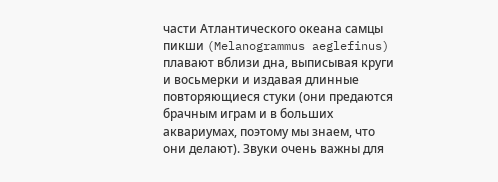части Атлантического океана самцы пикши (Melanogrammus aeglefinus) плавают вблизи дна, выписывая круги и восьмерки и издавая длинные повторяющиеся стуки (они предаются брачным играм и в больших аквариумах, поэтому мы знаем, что они делают). Звуки очень важны для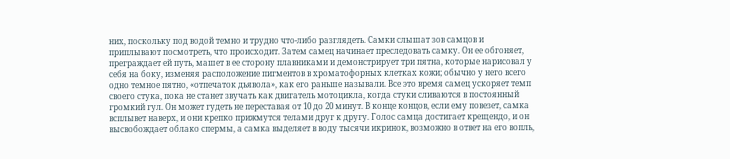них, поскольку под водой темно и трудно что-либо разглядеть. Самки слышат зов самцов и приплывают посмотреть, что происходит. Затем самец начинает преследовать самку. Он ее обгоняет, преграждает ей путь, машет в ее сторону плавниками и демонстрирует три пятна, которые нарисовал у себя на боку, изменяя расположение пигментов в хроматофорных клетках кожи; обычно у него всего одно темное пятно, «отпечаток дьявола», как его раньше называли. Все это время самец ускоряет темп своего стука, пока не станет звучать как двигатель мотоцикла, когда стуки сливаются в постоянный громкий гул. Он может гудеть не переставая от 10 до 20 минут. В конце концов, если ему повезет, самка всплывет наверх, и они крепко прижмутся телами друг к другу. Голос самца достигает крещендо, и он высвобождает облако спермы, а самка выделяет в воду тысячи икринок, возможно в ответ на его вопль,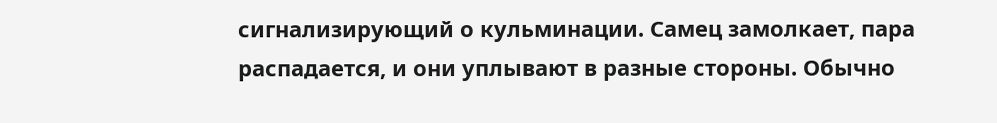сигнализирующий о кульминации. Самец замолкает, пара распадается, и они уплывают в разные стороны. Обычно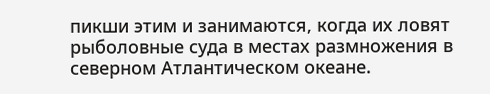пикши этим и занимаются, когда их ловят рыболовные суда в местах размножения в северном Атлантическом океане.